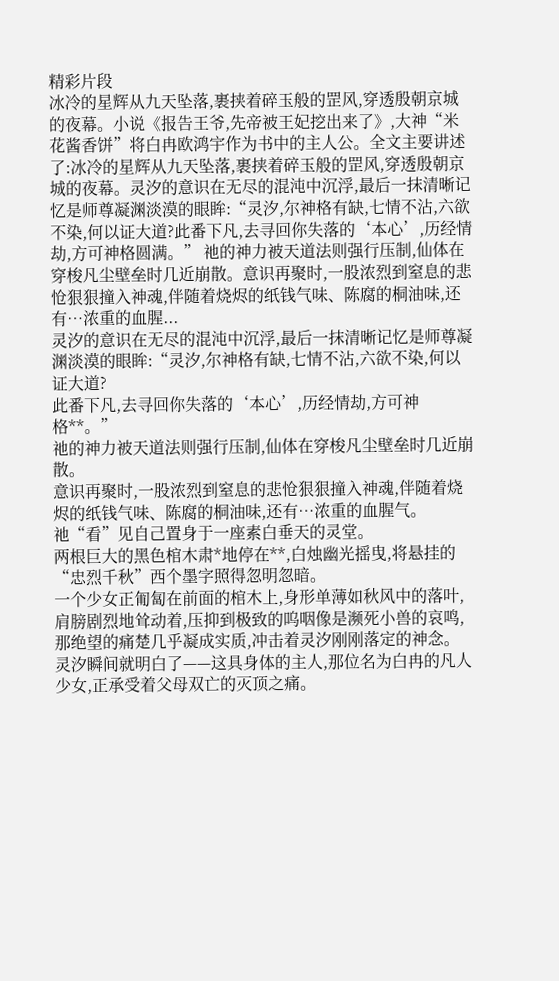精彩片段
冰冷的星辉从九天坠落,裹挟着碎玉般的罡风,穿透殷朝京城的夜幕。小说《报告王爷,先帝被王妃挖出来了》,大神“米花酱香饼”将白冉欧鸿宇作为书中的主人公。全文主要讲述了:冰冷的星辉从九天坠落,裹挟着碎玉般的罡风,穿透殷朝京城的夜幕。灵汐的意识在无尽的混沌中沉浮,最后一抹清晰记忆是师尊凝渊淡漠的眼眸:“灵汐,尔神格有缺,七情不沾,六欲不染,何以证大道?此番下凡,去寻回你失落的‘本心’,历经情劫,方可神格圆满。” 祂的神力被天道法则强行压制,仙体在穿梭凡尘壁垒时几近崩散。意识再聚时,一股浓烈到窒息的悲怆狠狠撞入神魂,伴随着烧烬的纸钱气味、陈腐的桐油味,还有…浓重的血腥...
灵汐的意识在无尽的混沌中沉浮,最后一抹清晰记忆是师尊凝渊淡漠的眼眸:“灵汐,尔神格有缺,七情不沾,六欲不染,何以证大道?
此番下凡,去寻回你失落的‘本心’,历经情劫,方可神格**。”
祂的神力被天道法则强行压制,仙体在穿梭凡尘壁垒时几近崩散。
意识再聚时,一股浓烈到窒息的悲怆狠狠撞入神魂,伴随着烧烬的纸钱气味、陈腐的桐油味,还有…浓重的血腥气。
祂“看”见自己置身于一座素白垂天的灵堂。
两根巨大的黑色棺木肃*地停在**,白烛幽光摇曳,将悬挂的“忠烈千秋”西个墨字照得忽明忽暗。
一个少女正匍匐在前面的棺木上,身形单薄如秋风中的落叶,肩膀剧烈地耸动着,压抑到极致的呜咽像是濒死小兽的哀鸣,那绝望的痛楚几乎凝成实质,冲击着灵汐刚刚落定的神念。
灵汐瞬间就明白了——这具身体的主人,那位名为白冉的凡人少女,正承受着父母双亡的灭顶之痛。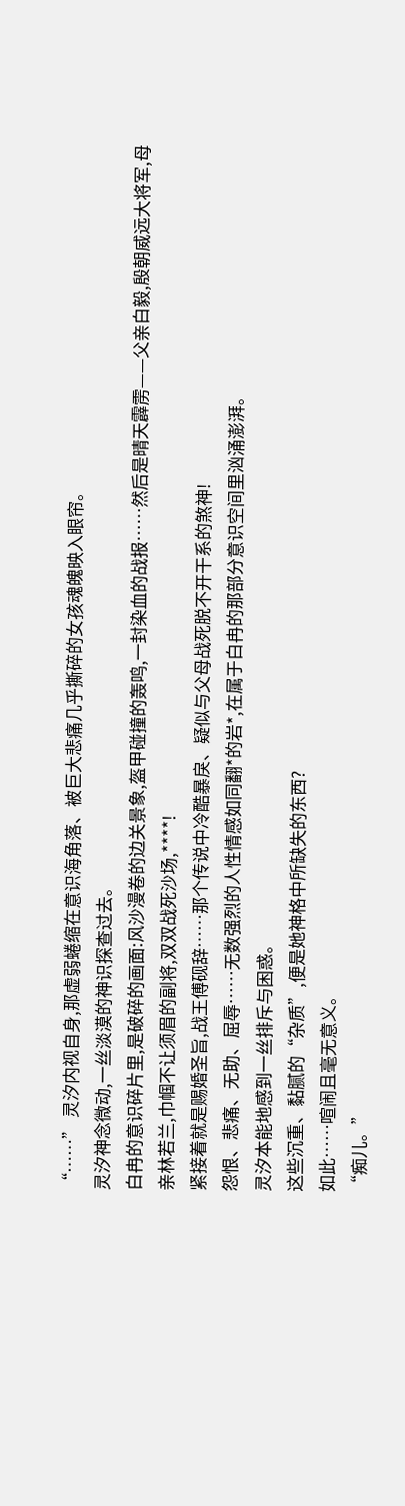“……” 灵汐内视自身,那虚弱蜷缩在意识海角落、被巨大悲痛几乎撕碎的女孩魂魄映入眼帘。
灵汐神念微动,一丝淡漠的神识探查过去。
白冉的意识碎片里,是破碎的画面:风沙漫卷的边关景象,盔甲碰撞的轰鸣,一封染血的战报……然后是晴天霹雳——父亲白毅,殷朝威远大将军,母亲林若兰,巾帼不让须眉的副将,双双战死沙场,****!
紧接着就是赐婚圣旨,战王傅砚辞……那个传说中冷酷暴戾、疑似与父母战死脱不开干系的煞神!
怨恨、悲痛、无助、屈辱……无数强烈的人性情感如同翻*的岩*,在属于白冉的那部分意识空间里汹涌澎湃。
灵汐本能地感到一丝排斥与困惑。
这些沉重、黏腻的“杂质”,便是她神格中所缺失的东西?
如此……喧闹且毫无意义。
“痴儿。”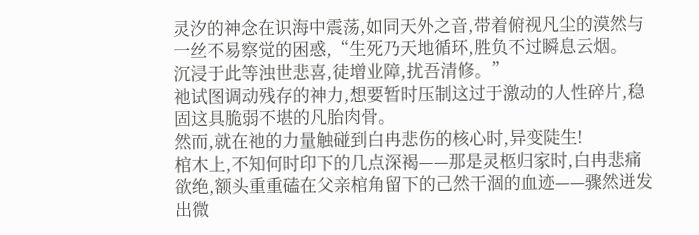灵汐的神念在识海中震荡,如同天外之音,带着俯视凡尘的漠然与一丝不易察觉的困惑,“生死乃天地循环,胜负不过瞬息云烟。
沉浸于此等浊世悲喜,徒增业障,扰吾清修。”
祂试图调动残存的神力,想要暂时压制这过于激动的人性碎片,稳固这具脆弱不堪的凡胎肉骨。
然而,就在祂的力量触碰到白冉悲伤的核心时,异变陡生!
棺木上,不知何时印下的几点深褐——那是灵柩归家时,白冉悲痛欲绝,额头重重磕在父亲棺角留下的己然干涸的血迹——骤然迸发出微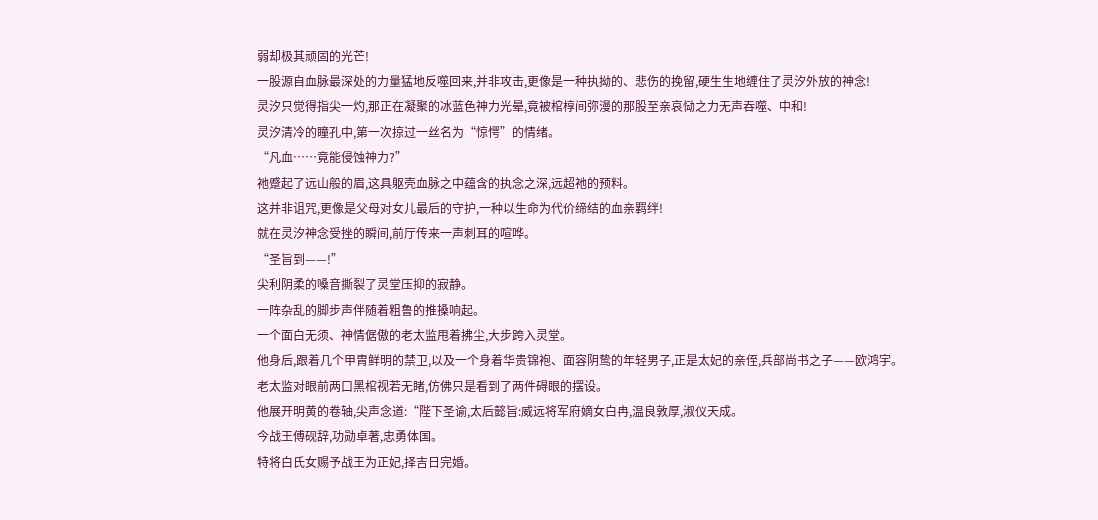弱却极其顽固的光芒!
一股源自血脉最深处的力量猛地反噬回来,并非攻击,更像是一种执拗的、悲伤的挽留,硬生生地缠住了灵汐外放的神念!
灵汐只觉得指尖一灼,那正在凝聚的冰蓝色神力光晕,竟被棺椁间弥漫的那股至亲哀恸之力无声吞噬、中和!
灵汐清冷的瞳孔中,第一次掠过一丝名为“惊愕”的情绪。
“凡血……竟能侵蚀神力?”
祂蹙起了远山般的眉,这具躯壳血脉之中蕴含的执念之深,远超祂的预料。
这并非诅咒,更像是父母对女儿最后的守护,一种以生命为代价缔结的血亲羁绊!
就在灵汐神念受挫的瞬间,前厅传来一声刺耳的喧哗。
“圣旨到——!”
尖利阴柔的嗓音撕裂了灵堂压抑的寂静。
一阵杂乱的脚步声伴随着粗鲁的推搡响起。
一个面白无须、神情倨傲的老太监甩着拂尘,大步跨入灵堂。
他身后,跟着几个甲胄鲜明的禁卫,以及一个身着华贵锦袍、面容阴鸷的年轻男子,正是太妃的亲侄,兵部尚书之子——欧鸿宇。
老太监对眼前两口黑棺视若无睹,仿佛只是看到了两件碍眼的摆设。
他展开明黄的卷轴,尖声念道:“陛下圣谕,太后懿旨:威远将军府嫡女白冉,温良敦厚,淑仪天成。
今战王傅砚辞,功勋卓著,忠勇体国。
特将白氏女赐予战王为正妃,择吉日完婚。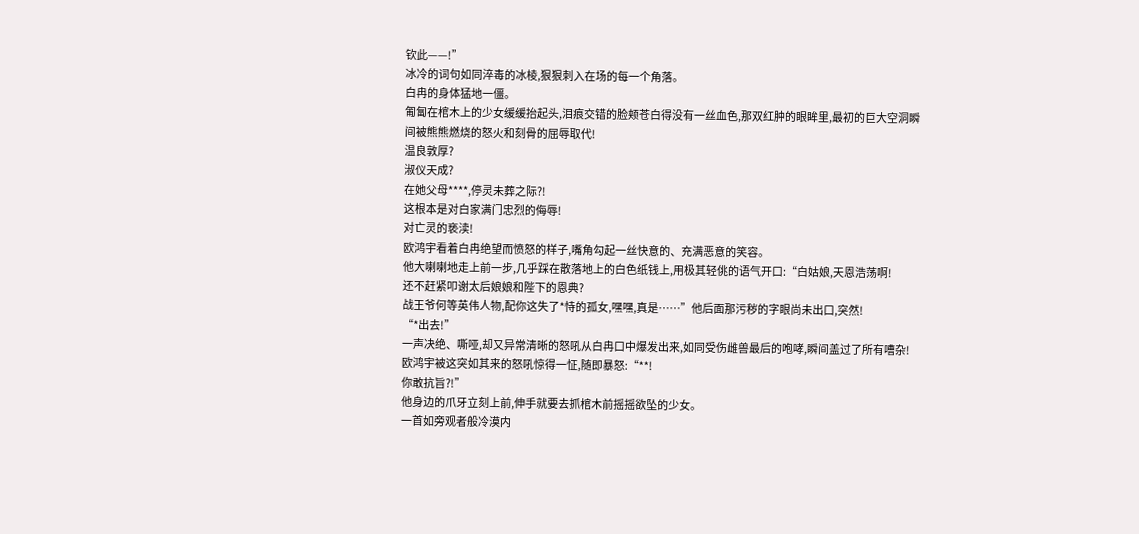钦此——!”
冰冷的词句如同淬毒的冰棱,狠狠刺入在场的每一个角落。
白冉的身体猛地一僵。
匍匐在棺木上的少女缓缓抬起头,泪痕交错的脸颊苍白得没有一丝血色,那双红肿的眼眸里,最初的巨大空洞瞬间被熊熊燃烧的怒火和刻骨的屈辱取代!
温良敦厚?
淑仪天成?
在她父母****,停灵未葬之际?!
这根本是对白家满门忠烈的侮辱!
对亡灵的亵渎!
欧鸿宇看着白冉绝望而愤怒的样子,嘴角勾起一丝快意的、充满恶意的笑容。
他大喇喇地走上前一步,几乎踩在散落地上的白色纸钱上,用极其轻佻的语气开口:“白姑娘,天恩浩荡啊!
还不赶紧叩谢太后娘娘和陛下的恩典?
战王爷何等英伟人物,配你这失了*恃的孤女,嘿嘿,真是……”他后面那污秽的字眼尚未出口,突然!
“*出去!”
一声决绝、嘶哑,却又异常清晰的怒吼从白冉口中爆发出来,如同受伤雌兽最后的咆哮,瞬间盖过了所有嘈杂!
欧鸿宇被这突如其来的怒吼惊得一怔,随即暴怒:“**!
你敢抗旨?!”
他身边的爪牙立刻上前,伸手就要去抓棺木前摇摇欲坠的少女。
一首如旁观者般冷漠内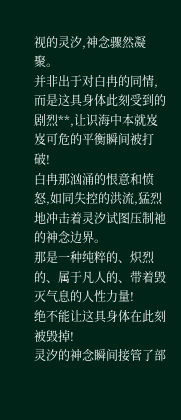视的灵汐,神念骤然凝聚。
并非出于对白冉的同情,而是这具身体此刻受到的剧烈**,让识海中本就岌岌可危的平衡瞬间被打破!
白冉那汹涌的恨意和愤怒,如同失控的洪流,猛烈地冲击着灵汐试图压制祂的神念边界。
那是一种纯粹的、炽烈的、属于凡人的、带着毁灭气息的人性力量!
绝不能让这具身体在此刻被毁掉!
灵汐的神念瞬间接管了部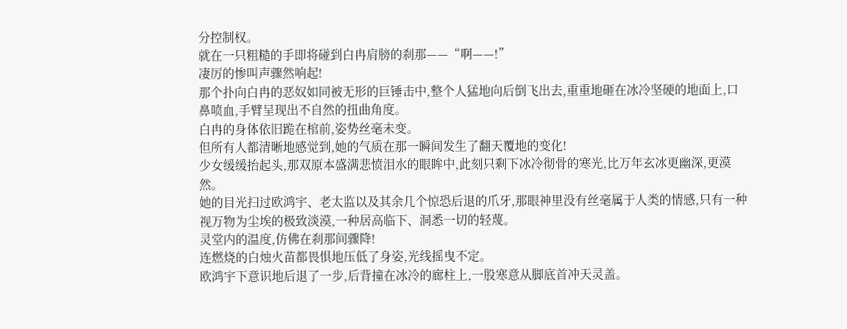分控制权。
就在一只粗糙的手即将碰到白冉肩膀的刹那——“啊——!”
凄厉的惨叫声骤然响起!
那个扑向白冉的恶奴如同被无形的巨锤击中,整个人猛地向后倒飞出去,重重地砸在冰冷坚硬的地面上,口鼻喷血,手臂呈现出不自然的扭曲角度。
白冉的身体依旧跪在棺前,姿势丝毫未变。
但所有人都清晰地感觉到,她的气质在那一瞬间发生了翻天覆地的变化!
少女缓缓抬起头,那双原本盛满悲愤泪水的眼眸中,此刻只剩下冰冷彻骨的寒光,比万年玄冰更幽深,更漠然。
她的目光扫过欧鸿宇、老太监以及其余几个惊恐后退的爪牙,那眼神里没有丝毫属于人类的情感,只有一种视万物为尘埃的极致淡漠,一种居高临下、洞悉一切的轻蔑。
灵堂内的温度,仿佛在刹那间骤降!
连燃烧的白烛火苗都畏惧地压低了身姿,光线摇曳不定。
欧鸿宇下意识地后退了一步,后背撞在冰冷的廊柱上,一股寒意从脚底首冲天灵盖。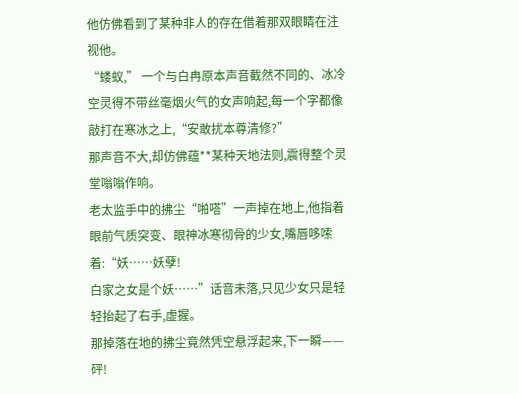他仿佛看到了某种非人的存在借着那双眼睛在注视他。
“蝼蚁,” 一个与白冉原本声音截然不同的、冰冷空灵得不带丝毫烟火气的女声响起,每一个字都像敲打在寒冰之上,“安敢扰本尊清修?”
那声音不大,却仿佛蕴**某种天地法则,震得整个灵堂嗡嗡作响。
老太监手中的拂尘“啪嗒”一声掉在地上,他指着眼前气质突变、眼神冰寒彻骨的少女,嘴唇哆嗦着:“妖……妖孽!
白家之女是个妖……”话音未落,只见少女只是轻轻抬起了右手,虚握。
那掉落在地的拂尘竟然凭空悬浮起来,下一瞬——砰!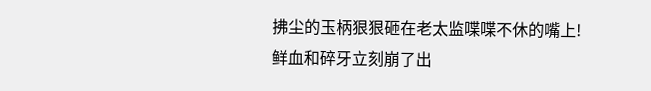拂尘的玉柄狠狠砸在老太监喋喋不休的嘴上!
鲜血和碎牙立刻崩了出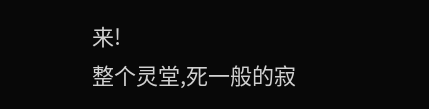来!
整个灵堂,死一般的寂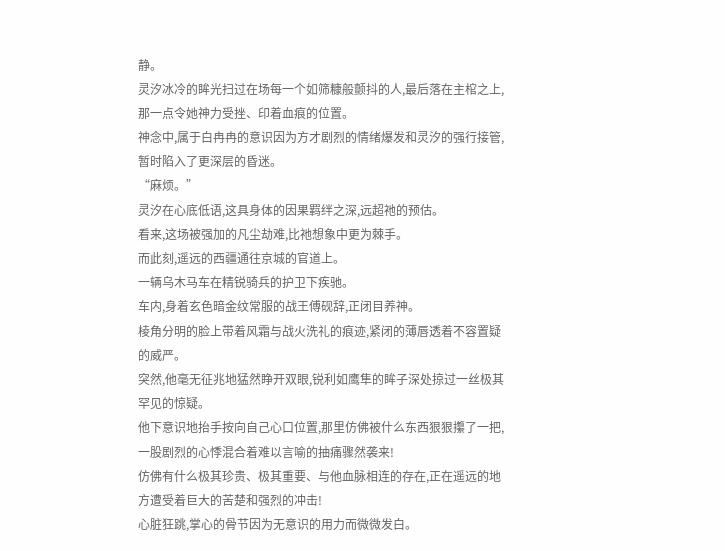静。
灵汐冰冷的眸光扫过在场每一个如筛糠般颤抖的人,最后落在主棺之上,那一点令她神力受挫、印着血痕的位置。
神念中,属于白冉冉的意识因为方才剧烈的情绪爆发和灵汐的强行接管,暂时陷入了更深层的昏迷。
“麻烦。”
灵汐在心底低语,这具身体的因果羁绊之深,远超祂的预估。
看来,这场被强加的凡尘劫难,比祂想象中更为棘手。
而此刻,遥远的西疆通往京城的官道上。
一辆乌木马车在精锐骑兵的护卫下疾驰。
车内,身着玄色暗金纹常服的战王傅砚辞,正闭目养神。
棱角分明的脸上带着风霜与战火洗礼的痕迹,紧闭的薄唇透着不容置疑的威严。
突然,他毫无征兆地猛然睁开双眼,锐利如鹰隼的眸子深处掠过一丝极其罕见的惊疑。
他下意识地抬手按向自己心口位置,那里仿佛被什么东西狠狠攥了一把,一股剧烈的心悸混合着难以言喻的抽痛骤然袭来!
仿佛有什么极其珍贵、极其重要、与他血脉相连的存在,正在遥远的地方遭受着巨大的苦楚和强烈的冲击!
心脏狂跳,掌心的骨节因为无意识的用力而微微发白。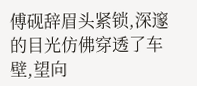傅砚辞眉头紧锁,深邃的目光仿佛穿透了车壁,望向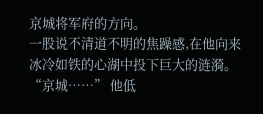京城将军府的方向。
一股说不清道不明的焦躁感,在他向来冰冷如铁的心湖中投下巨大的涟漪。
“京城……” 他低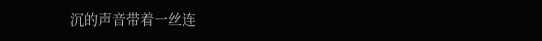沉的声音带着一丝连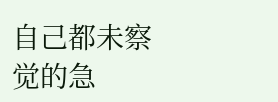自己都未察觉的急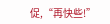促,“再快些!”